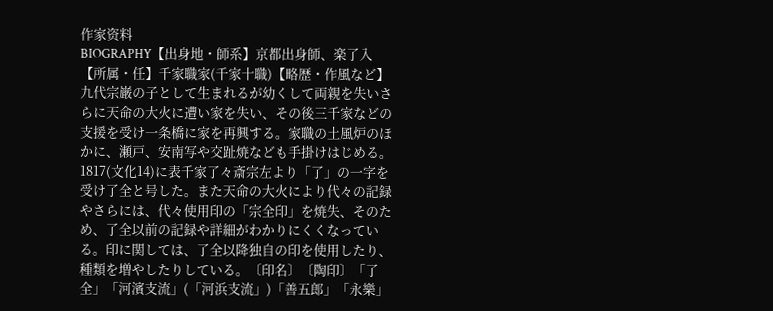作家资料
BIOGRAPHY【出身地・師系】京都出身師、楽了入【所属・任】千家職家(千家十職)【略歴・作風など】九代宗巌の子として生まれるが幼くして両親を失いさらに天命の大火に遭い家を失い、その後三千家などの支援を受け一条橋に家を再興する。家職の土風炉のほかに、瀬戸、安南写や交趾焼なども手掛けはじめる。1817(文化14)に表千家了々斎宗左より「了」の一字を受け了全と号した。また天命の大火により代々の記録やさらには、代々使用印の「宗全印」を焼失、そのため、了全以前の記録や詳細がわかりにくくなっている。印に関しては、了全以降独自の印を使用したり、種類を増やしたりしている。〔印名〕〔陶印〕「了全」「河濱支流」(「河浜支流」)「善五郎」「永樂」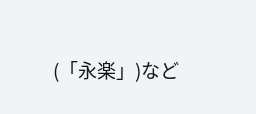(「永楽」)など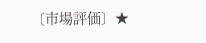〔市場評価〕★